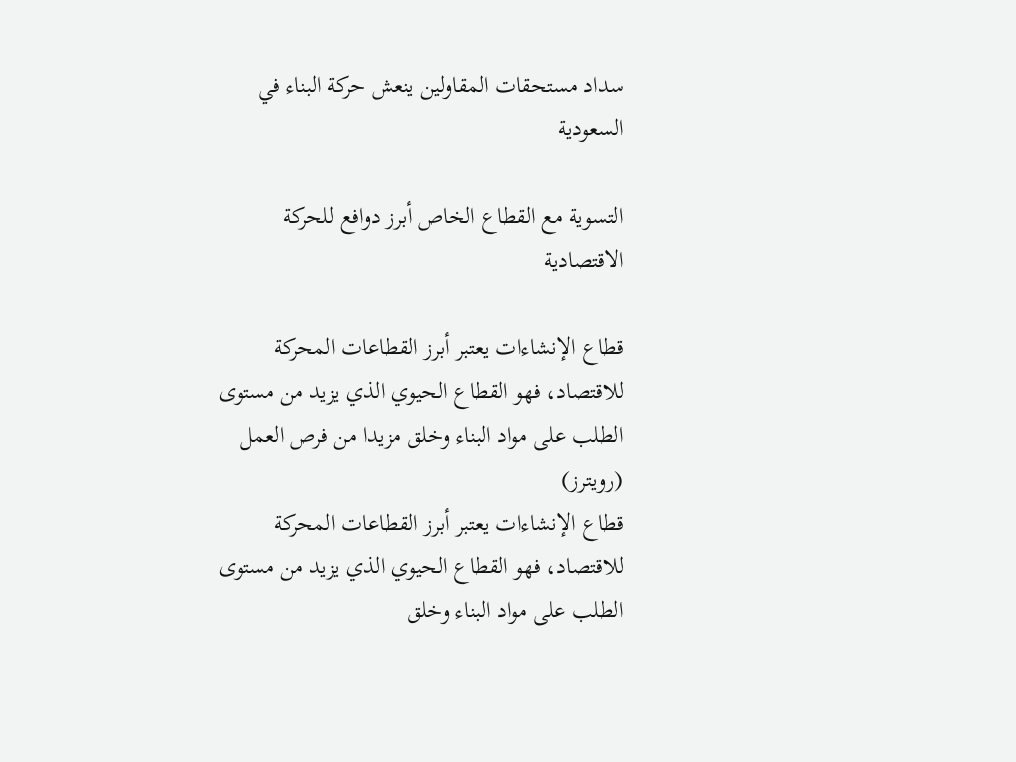سداد مستحقات المقاولين ينعش حركة البناء في السعودية

التسوية مع القطاع الخاص أبرز دوافع للحركة الاقتصادية

قطاع الإنشاءات يعتبر أبرز القطاعات المحركة للاقتصاد، فهو القطاع الحيوي الذي يزيد من مستوى الطلب على مواد البناء وخلق مزيدا من فرص العمل (رويترز)
قطاع الإنشاءات يعتبر أبرز القطاعات المحركة للاقتصاد، فهو القطاع الحيوي الذي يزيد من مستوى الطلب على مواد البناء وخلق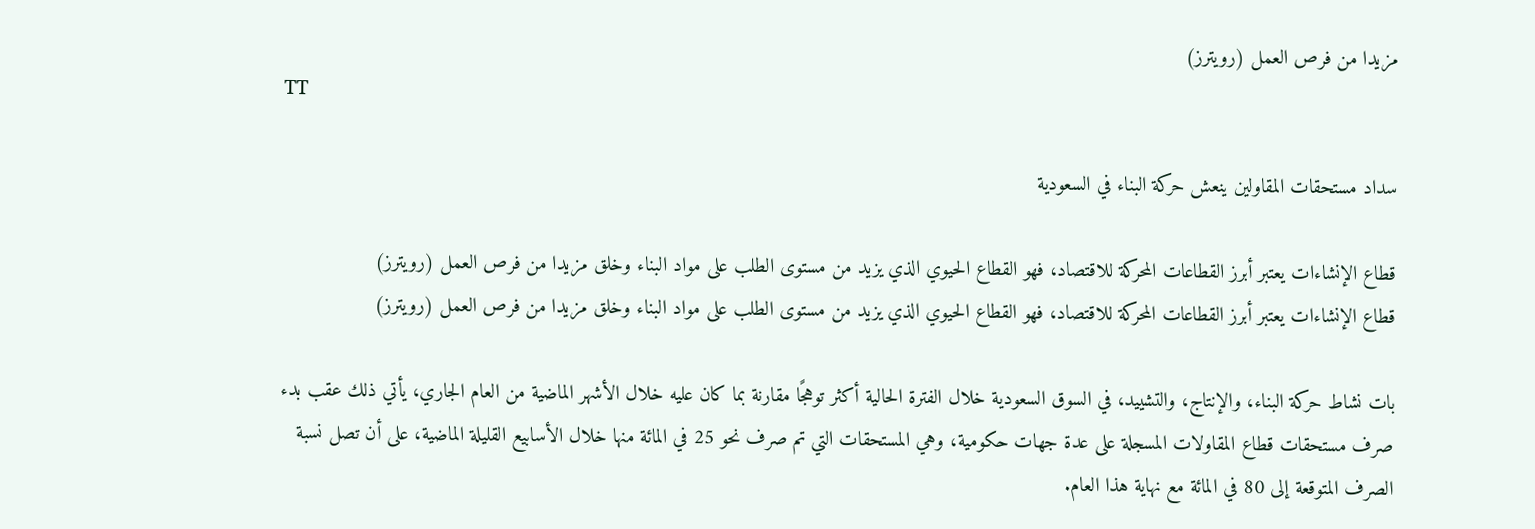مزيدا من فرص العمل (رويترز)
TT

سداد مستحقات المقاولين ينعش حركة البناء في السعودية

قطاع الإنشاءات يعتبر أبرز القطاعات المحركة للاقتصاد، فهو القطاع الحيوي الذي يزيد من مستوى الطلب على مواد البناء وخلق مزيدا من فرص العمل (رويترز)
قطاع الإنشاءات يعتبر أبرز القطاعات المحركة للاقتصاد، فهو القطاع الحيوي الذي يزيد من مستوى الطلب على مواد البناء وخلق مزيدا من فرص العمل (رويترز)

بات نشاط حركة البناء، والإنتاج، والتشييد، في السوق السعودية خلال الفترة الحالية أكثر توهجًا مقارنة بما كان عليه خلال الأشهر الماضية من العام الجاري، يأتي ذلك عقب بدء صرف مستحقات قطاع المقاولات المسجلة على عدة جهات حكومية، وهي المستحقات التي تم صرف نحو 25 في المائة منها خلال الأسابيع القليلة الماضية، على أن تصل نسبة الصرف المتوقعة إلى 80 في المائة مع نهاية هذا العام.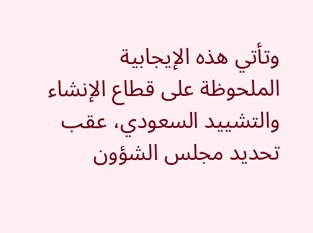وتأتي هذه الإيجابية الملحوظة على قطاع الإنشاء والتشييد السعودي، عقب تحديد مجلس الشؤون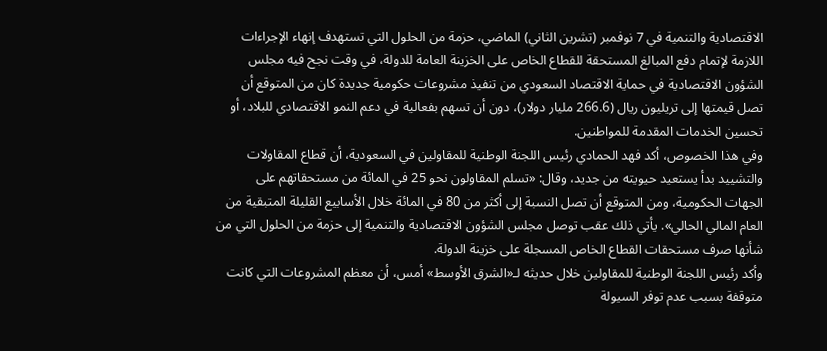الاقتصادية والتنمية في 7 نوفمبر (تشرين الثاني) الماضي، حزمة من الحلول التي تستهدف إنهاء الإجراءات اللازمة لإتمام دفع المبالغ المستحقة للقطاع الخاص على الخزينة العامة للدولة، في وقت نجح فيه مجلس الشؤون الاقتصادية في حماية الاقتصاد السعودي من تنفيذ مشروعات حكومية جديدة كان من المتوقع أن تصل قيمتها إلى تريليون ريال (266.6 مليار دولار)، دون أن تسهم بفعالية في دعم النمو الاقتصادي للبلاد، أو تحسين الخدمات المقدمة للمواطنين.
وفي هذا الخصوص، أكد فهد الحمادي رئيس اللجنة الوطنية للمقاولين في السعودية، أن قطاع المقاولات والتشييد بدأ يستعيد حيويته من جديد، وقال: «تسلم المقاولون نحو 25 في المائة من مستحقاتهم على الجهات الحكومية، ومن المتوقع أن تصل النسبة إلى أكثر من 80 في المائة خلال الأسابيع القليلة المتبقية من العام المالي الحالي». يأتي ذلك عقب توصل مجلس الشؤون الاقتصادية والتنمية إلى حزمة من الحلول التي من شأنها صرف مستحقات القطاع الخاص المسجلة على خزينة الدولة.
وأكد رئيس اللجنة الوطنية للمقاولين خلال حديثه لـ«الشرق الأوسط» أمس، أن معظم المشروعات التي كانت متوقفة بسبب عدم توفر السيولة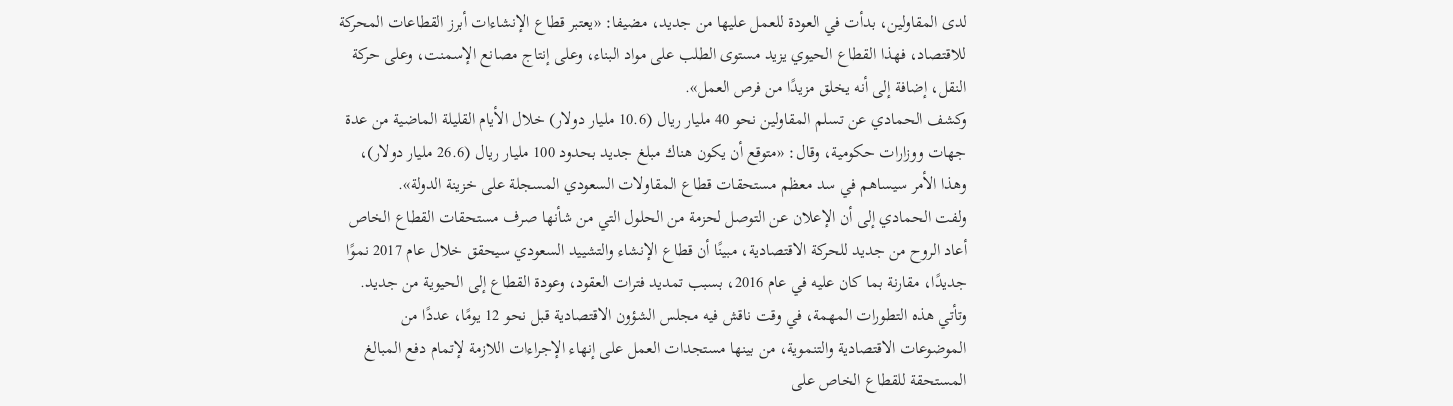لدى المقاولين، بدأت في العودة للعمل عليها من جديد، مضيفا: «يعتبر قطاع الإنشاءات أبرز القطاعات المحركة للاقتصاد، فهذا القطاع الحيوي يزيد مستوى الطلب على مواد البناء، وعلى إنتاج مصانع الإسمنت، وعلى حركة النقل، إضافة إلى أنه يخلق مزيدًا من فرص العمل».
وكشف الحمادي عن تسلم المقاولين نحو 40 مليار ريال (10.6 مليار دولار) خلال الأيام القليلة الماضية من عدة جهات ووزارات حكومية، وقال: «متوقع أن يكون هناك مبلغ جديد بحدود 100 مليار ريال (26.6 مليار دولار)، وهذا الأمر سيساهم في سد معظم مستحقات قطاع المقاولات السعودي المسجلة على خزينة الدولة».
ولفت الحمادي إلى أن الإعلان عن التوصل لحزمة من الحلول التي من شأنها صرف مستحقات القطاع الخاص أعاد الروح من جديد للحركة الاقتصادية، مبينًا أن قطاع الإنشاء والتشييد السعودي سيحقق خلال عام 2017 نموًا جديدًا، مقارنة بما كان عليه في عام 2016، بسبب تمديد فترات العقود، وعودة القطاع إلى الحيوية من جديد.
وتأتي هذه التطورات المهمة، في وقت ناقش فيه مجلس الشؤون الاقتصادية قبل نحو 12 يومًا، عددًا من الموضوعات الاقتصادية والتنموية، من بينها مستجدات العمل على إنهاء الإجراءات اللازمة لإتمام دفع المبالغ المستحقة للقطاع الخاص على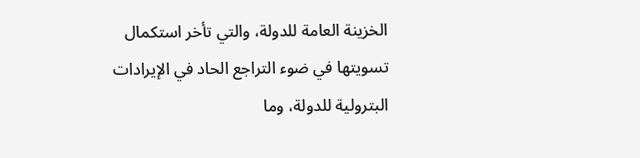الخزينة العامة للدولة، والتي تأخر استكمال تسويتها في ضوء التراجع الحاد في الإيرادات البترولية للدولة، وما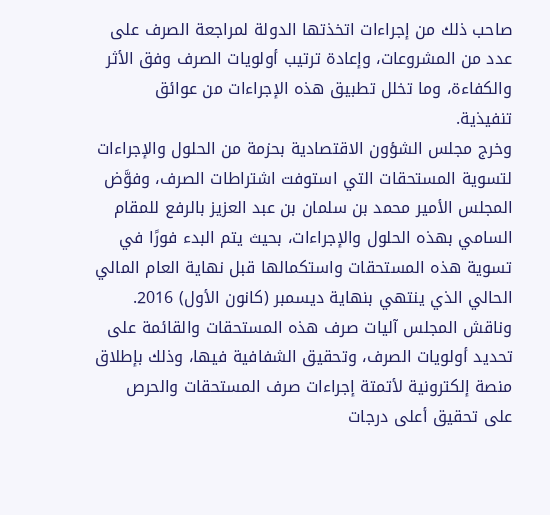صاحب ذلك من إجراءات اتخذتها الدولة لمراجعة الصرف على عدد من المشروعات، وإعادة ترتيب أولويات الصرف وفق الأثر والكفاءة، وما تخلل تطبيق هذه الإجراءات من عوائق تنفيذية.
وخرج مجلس الشؤون الاقتصادية بحزمة من الحلول والإجراءات لتسوية المستحقات التي استوفت اشتراطات الصرف، وفوَّض المجلس الأمير محمد بن سلمان بن عبد العزيز بالرفع للمقام السامي بهذه الحلول والإجراءات، بحيث يتم البدء فورًا في تسوية هذه المستحقات واستكمالها قبل نهاية العام المالي الحالي الذي ينتهي بنهاية ديسمبر (كانون الأول) 2016.
وناقش المجلس آليات صرف هذه المستحقات والقائمة على تحديد أولويات الصرف، وتحقيق الشفافية فيها، وذلك بإطلاق منصة إلكترونية لأتمتة إجراءات صرف المستحقات والحرص على تحقيق أعلى درجات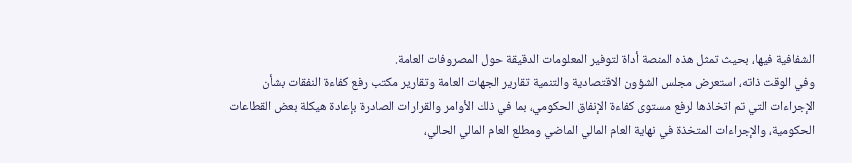الشفافية فيها، بحيث تمثل هذه المنصة أداة لتوفير المعلومات الدقيقة حول المصروفات العامة.
وفي الوقت ذاته، استعرض مجلس الشؤون الاقتصادية والتنمية تقارير الجهات العامة وتقارير مكتب رفع كفاءة النفقات بشأن الإجراءات التي تم اتخاذها لرفع مستوى كفاءة الإنفاق الحكومي، بما في ذلك الأوامر والقرارات الصادرة بإعادة هيكلة بعض القطاعات الحكومية، والإجراءات المتخذة في نهاية العام المالي الماضي ومطلع العام المالي الحالي،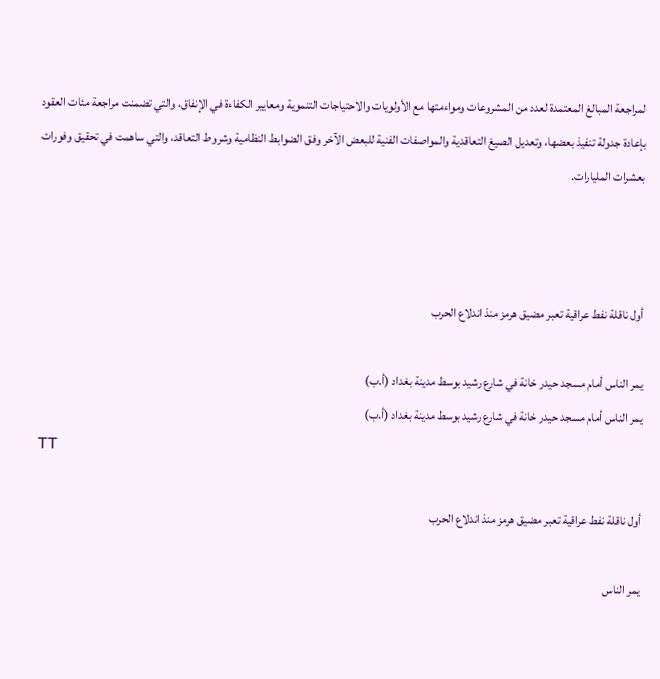لمراجعة المبالغ المعتمدة لعدد من المشروعات ومواءمتها مع الأولويات والاحتياجات التنموية ومعايير الكفاءة في الإنفاق، والتي تضمنت مراجعة مئات العقود بإعادة جدولة تنفيذ بعضها، وتعديل الصيغ التعاقدية والمواصفات الفنية للبعض الآخر وفق الضوابط النظامية وشروط التعاقد، والتي ساهمت في تحقيق وفورات بعشرات المليارات.



أول ناقلة نفط عراقية تعبر مضيق هرمز منذ اندلاع الحرب

يمر الناس أمام مسجد حيدر خانة في شارع رشيد بوسط مدينة بغداد (أ.ب)
يمر الناس أمام مسجد حيدر خانة في شارع رشيد بوسط مدينة بغداد (أ.ب)
TT

أول ناقلة نفط عراقية تعبر مضيق هرمز منذ اندلاع الحرب

يمر الناس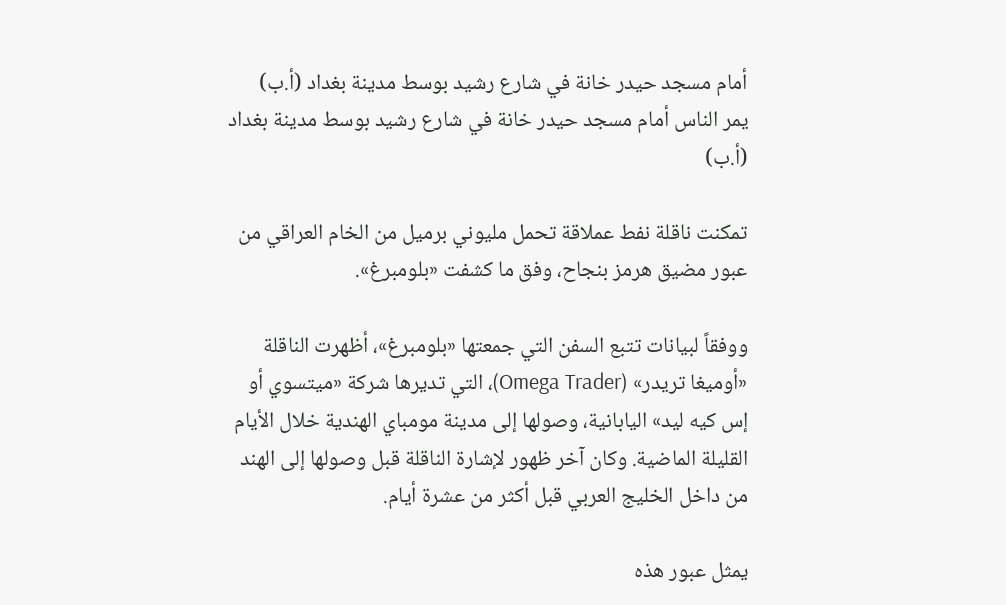أمام مسجد حيدر خانة في شارع رشيد بوسط مدينة بغداد (أ.ب)
يمر الناس أمام مسجد حيدر خانة في شارع رشيد بوسط مدينة بغداد (أ.ب)

تمكنت ناقلة نفط عملاقة تحمل مليوني برميل من الخام العراقي من عبور مضيق هرمز بنجاح، وفق ما كشفت «بلومبرغ».

ووفقاً لبيانات تتبع السفن التي جمعتها «بلومبرغ»، أظهرت الناقلة «أوميغا تريدر» (Omega Trader)، التي تديرها شركة «ميتسوي أو إس كيه ليد» اليابانية، وصولها إلى مدينة مومباي الهندية خلال الأيام القليلة الماضية. وكان آخر ظهور لإشارة الناقلة قبل وصولها إلى الهند من داخل الخليج العربي قبل أكثر من عشرة أيام.

يمثل عبور هذه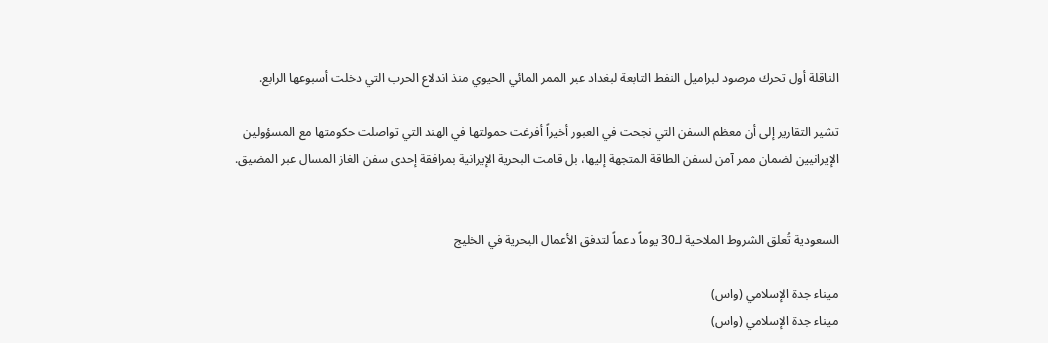الناقلة أول تحرك مرصود لبراميل النفط التابعة لبغداد عبر الممر المائي الحيوي منذ اندلاع الحرب التي دخلت أسبوعها الرابع.

تشير التقارير إلى أن معظم السفن التي نجحت في العبور أخيراً أفرغت حمولتها في الهند التي تواصلت حكومتها مع المسؤولين الإيرانيين لضمان ممر آمن لسفن الطاقة المتجهة إليها، بل قامت البحرية الإيرانية بمرافقة إحدى سفن الغاز المسال عبر المضيق.


السعودية تُعلق الشروط الملاحية لـ30 يوماً دعماً لتدفق الأعمال البحرية في الخليج

ميناء جدة الإسلامي (واس)
ميناء جدة الإسلامي (واس)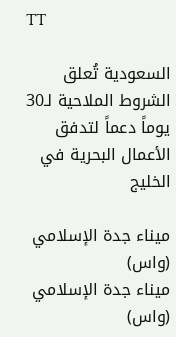TT

السعودية تُعلق الشروط الملاحية لـ30 يوماً دعماً لتدفق الأعمال البحرية في الخليج

ميناء جدة الإسلامي (واس)
ميناء جدة الإسلامي (واس)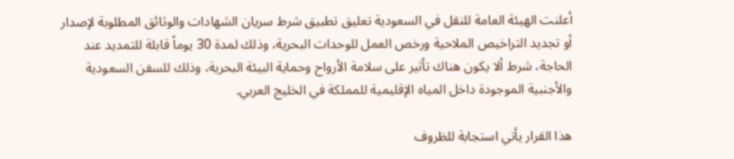أعلنت الهيئة العامة للنقل في السعودية تعليق تطبيق شرط سريان الشهادات والوثائق المطلوبة لإصدار أو تجديد التراخيص الملاحية ورخص العمل للوحدات البحرية، وذلك لمدة 30 يوماً قابلة للتمديد عند الحاجة، شرط ألا يكون هناك تأثير على سلامة الأرواح وحماية البيئة البحرية، وذلك للسفن السعودية والأجنبية الموجودة داخل المياه الإقليمية للمملكة في الخليج العربي.

هذا القرار يأتي استجابة للظروف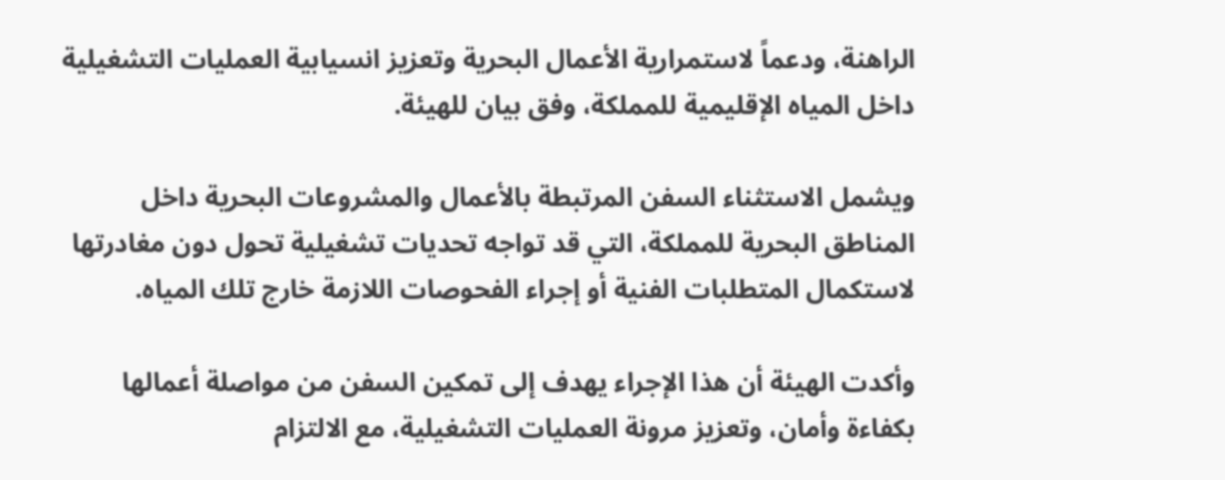الراهنة، ودعماً لاستمرارية الأعمال البحرية وتعزيز انسيابية العمليات التشغيلية داخل المياه الإقليمية للمملكة، وفق بيان للهيئة.

ويشمل الاستثناء السفن المرتبطة بالأعمال والمشروعات البحرية داخل المناطق البحرية للمملكة، التي قد تواجه تحديات تشغيلية تحول دون مغادرتها لاستكمال المتطلبات الفنية أو إجراء الفحوصات اللازمة خارج تلك المياه.

وأكدت الهيئة أن هذا الإجراء يهدف إلى تمكين السفن من مواصلة أعمالها بكفاءة وأمان، وتعزيز مرونة العمليات التشغيلية، مع الالتزام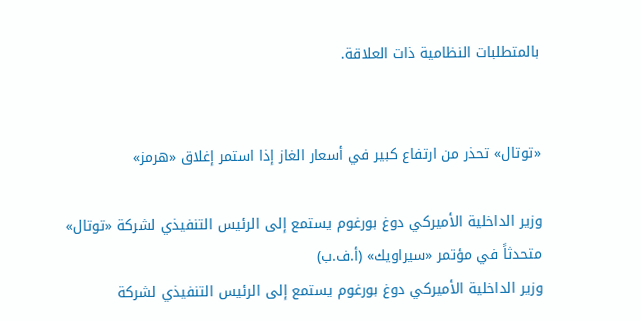بالمتطلبات النظامية ذات العلاقة.


«توتال» تحذر من ارتفاع كبير في أسعار الغاز إذا استمر إغلاق «هرمز»

وزير الداخلية الأميركي دوغ بورغوم يستمع إلى الرئيس التنفيذي لشركة «توتال» متحدثاً في مؤتمر «سيراويك» (أ.ف.ب)
وزير الداخلية الأميركي دوغ بورغوم يستمع إلى الرئيس التنفيذي لشركة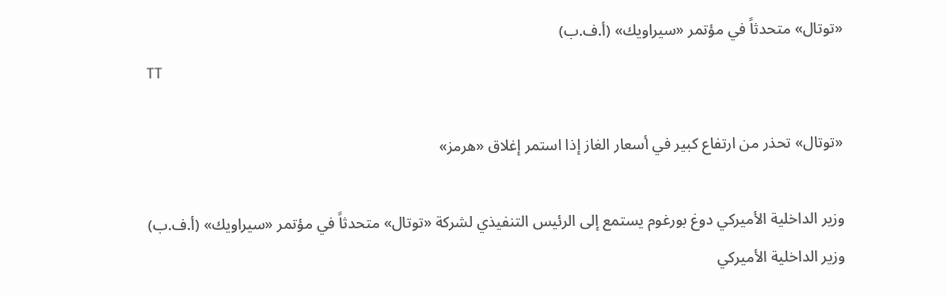«توتال» متحدثاً في مؤتمر «سيراويك» (أ.ف.ب)
TT

«توتال» تحذر من ارتفاع كبير في أسعار الغاز إذا استمر إغلاق «هرمز»

وزير الداخلية الأميركي دوغ بورغوم يستمع إلى الرئيس التنفيذي لشركة «توتال» متحدثاً في مؤتمر «سيراويك» (أ.ف.ب)
وزير الداخلية الأميركي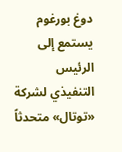دوغ بورغوم يستمع إلى الرئيس التنفيذي لشركة «توتال» متحدثاً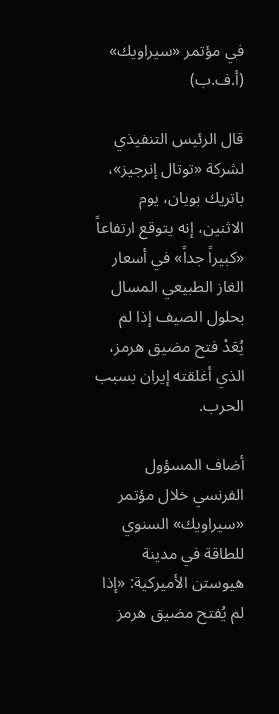في مؤتمر «سيراويك» (أ.ف.ب)

قال الرئيس التنفيذي لشركة «توتال إنرجيز»، باتريك بويان، يوم الاثنين، إنه يتوقع ارتفاعاً «كبيراً جداً» في أسعار الغاز الطبيعي المسال بحلول الصيف إذا لم يُعَدْ فتح مضيق هرمز، الذي أغلقته إيران بسبب الحرب.

أضاف المسؤول الفرنسي خلال مؤتمر «سيراويك» السنوي للطاقة في مدينة هيوستن الأميركية: «إذا لم يُفتح مضيق هرمز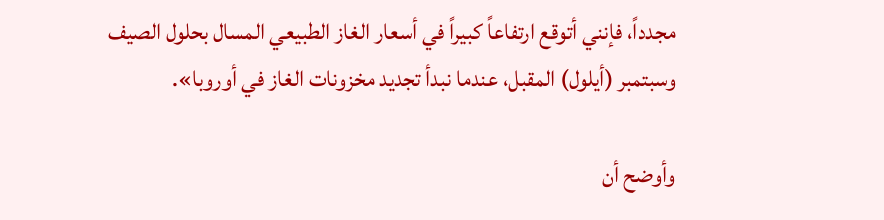مجدداً، فإنني أتوقع ارتفاعاً كبيراً في أسعار الغاز الطبيعي المسال بحلول الصيف وسبتمبر (أيلول) المقبل، عندما نبدأ تجديد مخزونات الغاز في أوروبا».

وأوضح أن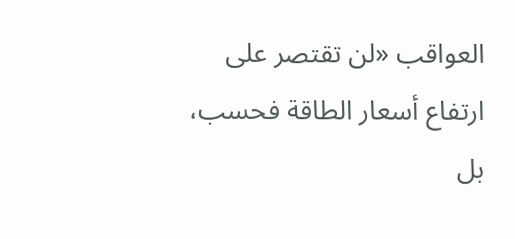العواقب «لن تقتصر على ارتفاع أسعار الطاقة فحسب، بل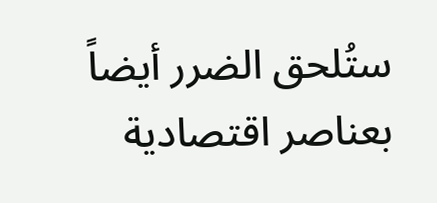ستُلحق الضرر أيضاً بعناصر اقتصادية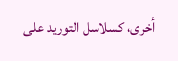أخرى، كسلاسل التوريد على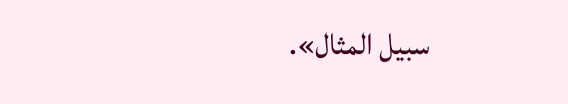سبيل المثال».